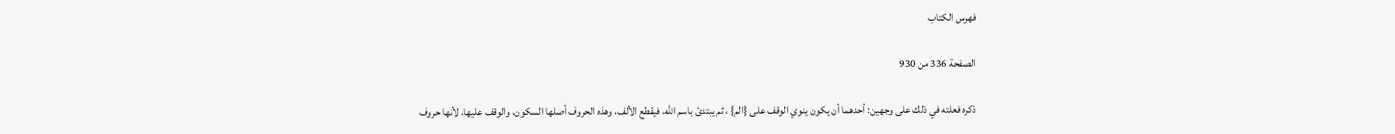فهرس الكتاب

الصفحة 336 من 930

ذكره فعلته في ذلك على وجهين: أحدهما أن يكون ينوي الوقف على {الم} ، ثم يبتدئ باسم الله، فيقطع الألف، وهذه الحروف أصلها السكون، والوقف عليها، لأنها حروف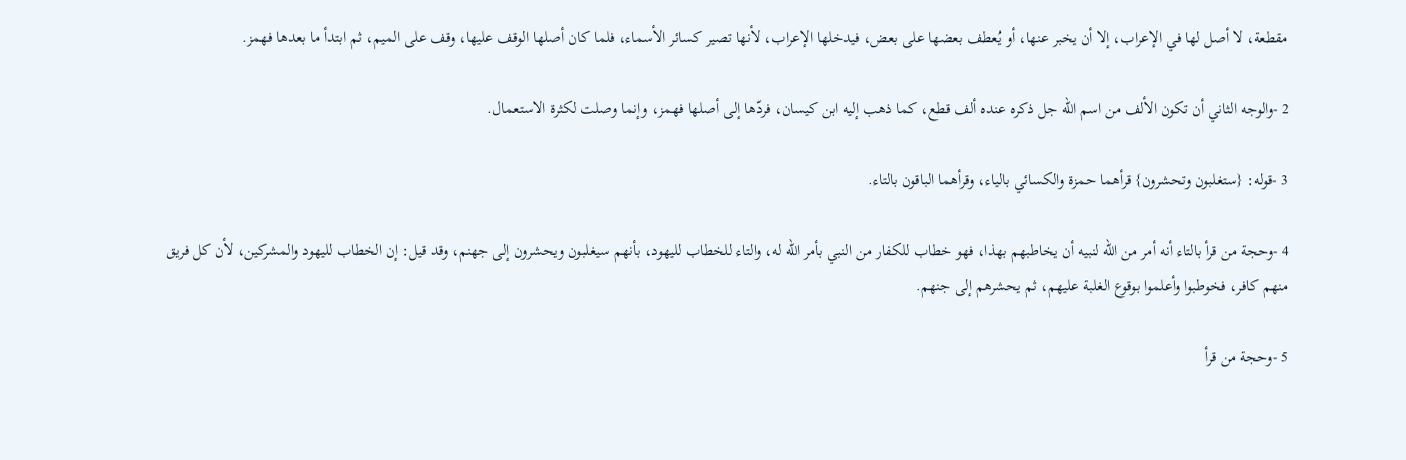مقطعة، لا أصل لها في الإعراب، إلا أن يخبر عنها، أو يُعطف بعضها على بعض، فيدخلها الإعراب، لأنها تصير كسائر الأسماء، فلما كان أصلها الوقف عليها، وقف على الميم، ثم ابتدأ ما بعدها فهمز.

2 -والوجه الثاني أن تكون الألف من اسم الله جل ذكره عنده ألف قطع، كما ذهب إليه ابن كيسان، فردّها إلى أصلها فهمز، وإنما وصلت لكثرة الاستعمال.

3 -قوله: {ستغلبون وتحشرون} قرأهما حمزة والكسائي بالياء، وقرأهما الباقون بالتاء.

4 -وحجة من قرأ بالتاء أنه أمر من الله لنبيه أن يخاطبهم بهذا، فهو خطاب للكفار من النبي بأمر الله له، والتاء للخطاب لليهود، بأنهم سيغلبون ويحشرون إلى جهنم، وقد قيل: إن الخطاب لليهود والمشركين، لأن كل فريق منهم كافر، فخوطبوا وأعلموا بوقوع الغلبة عليهم، ثم يحشرهم إلى جنهم.

5 -وحجة من قرأ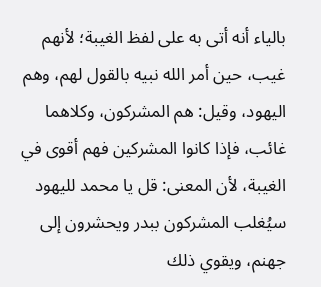بالياء أنه أتى به على لفظ الغيبة؛ لأنهم غيب، حين أمر الله نبيه بالقول لهم، وهم اليهود، وقيل: هم المشركون، وكلاهما غائب، فإذا كانوا المشركين فهم أقوى في الغيبة، لأن المعنى: قل يا محمد لليهود سيُغلب المشركون ببدر ويحشرون إلى جهنم، ويقوي ذلك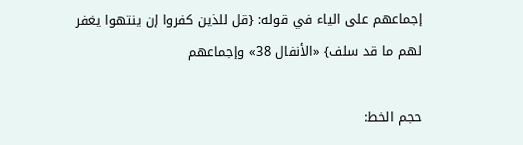إجماعهم على الياء في قوله: {قل للذين كفروا إن ينتهوا يغفر لهم ما قد سلف} «الأنفال 38» وإجماعهم

حجم الخط: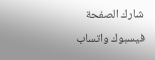شارك الصفحة
فيسبوك واتساب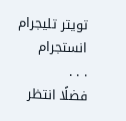تويتر تليجرام انستجرام
. . .
فضلًا انتظر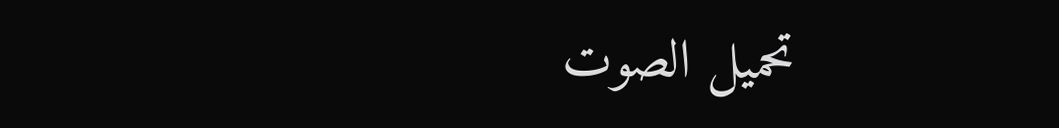تحميل الصوت